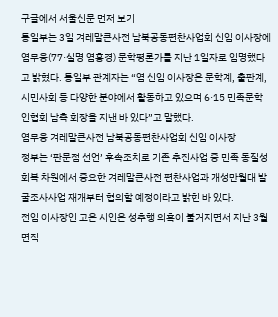구글에서 서울신문 먼저 보기
통일부는 3일 겨레말큰사전 남북공동편찬사업회 신임 이사장에 염무웅(77·실명 염홍경) 문학평론가를 지난 1일자로 임명했다고 밝혔다. 통일부 관계자는 “염 신임 이사장은 문학계, 출판계, 시민사회 등 다양한 분야에서 활동하고 있으며 6·15 민족문학인협회 남측 회장을 지낸 바 있다”고 말했다.
염무웅 겨레말큰사전 남북공동편찬사업회 신임 이사장
정부는 ‘판문점 선언’ 후속조치로 기존 추진사업 중 민족 동질성 회복 차원에서 중요한 겨레말큰사전 편찬사업과 개성만월대 발굴조사사업 재개부터 협의할 예정이라고 밝힌 바 있다.
전임 이사장인 고은 시인은 성추행 의혹이 불거지면서 지난 3월 면직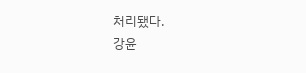처리됐다.
강윤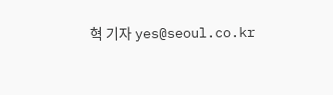혁 기자 yes@seoul.co.kr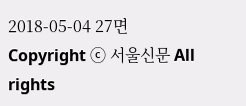2018-05-04 27면
Copyright ⓒ 서울신문 All rights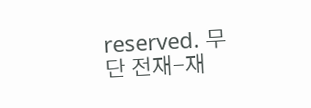reserved. 무단 전재-재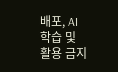배포, AI 학습 및 활용 금지